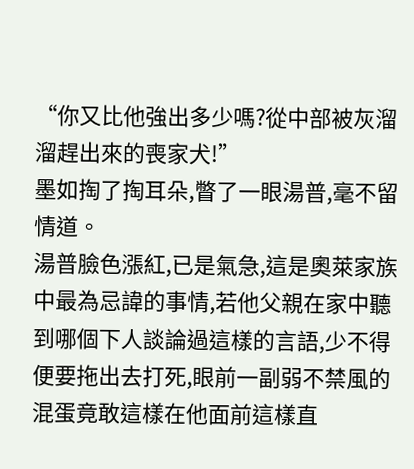“你又比他強出多少嗎?從中部被灰溜溜趕出來的喪家犬!”
墨如掏了掏耳朵,瞥了一眼湯普,毫不留情道。
湯普臉色漲紅,已是氣急,這是奧萊家族中最為忌諱的事情,若他父親在家中聽到哪個下人談論過這樣的言語,少不得便要拖出去打死,眼前一副弱不禁風的混蛋竟敢這樣在他面前這樣直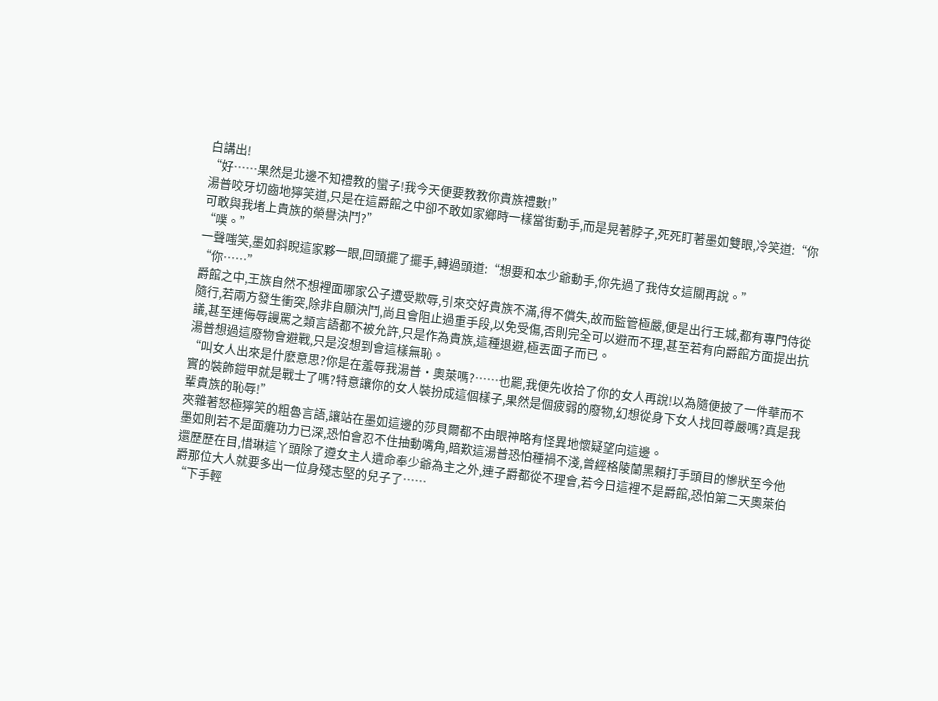白講出!
“好……果然是北邊不知禮教的蠻子!我今天便要教教你貴族禮數!”
湯普咬牙切齒地獰笑道,只是在這爵館之中卻不敢如家鄉時一樣當街動手,而是晃著脖子,死死盯著墨如雙眼,冷笑道:“你可敢與我堵上貴族的榮譽決鬥?”
“噗。”
一聲嗤笑,墨如斜睨這家夥一眼,回頭擺了擺手,轉過頭道:“想要和本少爺動手,你先過了我侍女這關再說。”
“你……”
爵館之中,王族自然不想裡面哪家公子遭受欺辱,引來交好貴族不滿,得不償失,故而監管極嚴,便是出行王城,都有專門侍從隨行,若兩方發生衝突,除非自願決鬥,尚且會阻止過重手段,以免受傷,否則完全可以避而不理,甚至若有向爵館方面提出抗議,甚至連侮辱謾罵之類言語都不被允許,只是作為貴族,這種退避,極丟面子而已。
湯普想過這廢物會避戰,只是沒想到會這樣無恥。
“叫女人出來是什麽意思?你是在羞辱我湯普·奧萊嗎?……也罷,我便先收拾了你的女人再說!以為隨便披了一件華而不實的裝飾鎧甲就是戰士了嗎?特意讓你的女人裝扮成這個樣子,果然是個疲弱的廢物,幻想從身下女人找回尊嚴嗎?真是我輩貴族的恥辱!”
夾雜著怒極獰笑的粗魯言語,讓站在墨如這邊的莎貝爾都不由眼神略有怪異地懷疑望向這邊。
墨如則若不是面癱功力已深,恐怕會忍不住抽動嘴角,暗歎這湯普恐怕種禍不淺,曾經格陵蘭黑賴打手頭目的慘狀至今他還歷歷在目,惜琳這丫頭除了遵女主人遺命奉少爺為主之外,連子爵都從不理會,若今日這裡不是爵館,恐怕第二天奧萊伯爵那位大人就要多出一位身殘志堅的兒子了……
“下手輕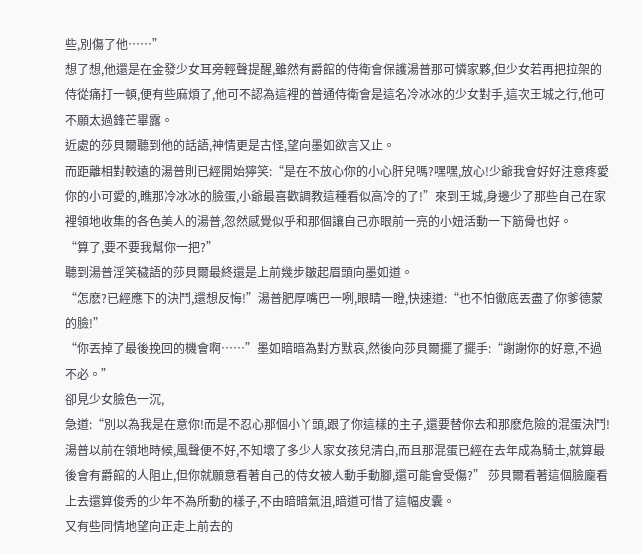些,別傷了他……”
想了想,他還是在金發少女耳旁輕聲提醒,雖然有爵館的侍衛會保護湯普那可憐家夥,但少女若再把拉架的侍從痛打一頓,便有些麻煩了,他可不認為這裡的普通侍衛會是這名冷冰冰的少女對手,這次王城之行,他可不願太過鋒芒畢露。
近處的莎貝爾聽到他的話語,神情更是古怪,望向墨如欲言又止。
而距離相對較遠的湯普則已經開始獰笑:“是在不放心你的小心肝兒嗎?嘿嘿,放心!少爺我會好好注意疼愛你的小可愛的,瞧那冷冰冰的臉蛋,小爺最喜歡調教這種看似高冷的了!”來到王城,身邊少了那些自己在家裡領地收集的各色美人的湯普,忽然感覺似乎和那個讓自己亦眼前一亮的小妞活動一下筋骨也好。
“算了,要不要我幫你一把?”
聽到湯普淫笑穢語的莎貝爾最終還是上前幾步皺起眉頭向墨如道。
“怎麽?已經應下的決鬥,還想反悔!”湯普肥厚嘴巴一咧,眼睛一瞪,快速道:“也不怕徹底丟盡了你爹德蒙的臉!”
“你丟掉了最後挽回的機會啊……”墨如暗暗為對方默哀,然後向莎貝爾擺了擺手:“謝謝你的好意,不過不必。”
卻見少女臉色一沉,
急道:“別以為我是在意你!而是不忍心那個小丫頭,跟了你這樣的主子,還要替你去和那麽危險的混蛋決鬥!湯普以前在領地時候,風聲便不好,不知壞了多少人家女孩兒清白,而且那混蛋已經在去年成為騎士,就算最後會有爵館的人阻止,但你就願意看著自己的侍女被人動手動腳,還可能會受傷?” 莎貝爾看著這個臉龐看上去還算俊秀的少年不為所動的樣子,不由暗暗氣沮,暗道可惜了這幅皮囊。
又有些同情地望向正走上前去的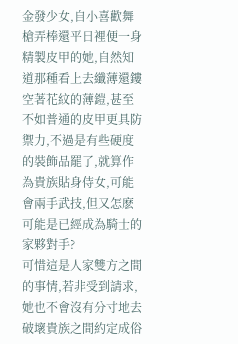金發少女,自小喜歡舞槍弄棒還平日裡便一身精製皮甲的她,自然知道那種看上去纖薄還鏤空著花紋的薄鎧,甚至不如普通的皮甲更具防禦力,不過是有些硬度的裝飾品罷了,就算作為貴族貼身侍女,可能會兩手武技,但又怎麽可能是已經成為騎士的家夥對手?
可惜這是人家雙方之間的事情,若非受到請求,她也不會沒有分寸地去破壞貴族之間約定成俗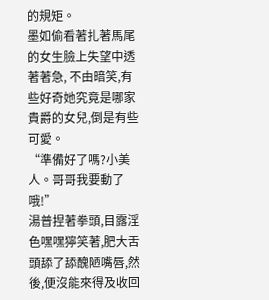的規矩。
墨如偷看著扎著馬尾的女生臉上失望中透著著急, 不由暗笑,有些好奇她究竟是哪家貴爵的女兒,倒是有些可愛。
“準備好了嗎?小美人。哥哥我要動了哦!”
湯普捏著拳頭,目露淫色嘿嘿獰笑著,肥大舌頭舔了舔醜陋嘴唇,然後,便沒能來得及收回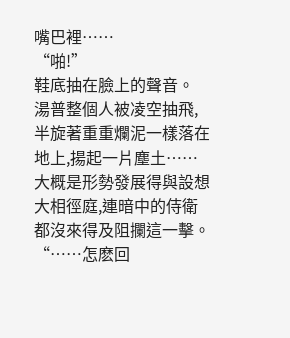嘴巴裡……
“啪!”
鞋底抽在臉上的聲音。
湯普整個人被凌空抽飛,半旋著重重爛泥一樣落在地上,揚起一片塵土……
大概是形勢發展得與設想大相徑庭,連暗中的侍衛都沒來得及阻攔這一擊。
“……怎麽回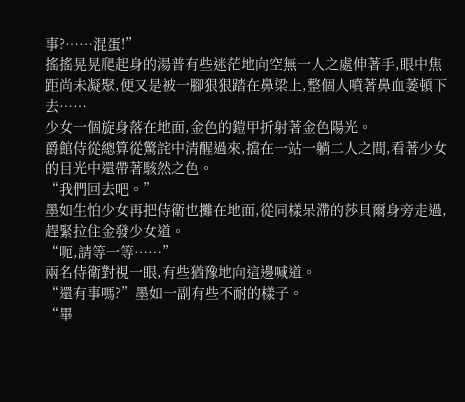事?……混蛋!”
搖搖晃晃爬起身的湯普有些迷茫地向空無一人之處伸著手,眼中焦距尚未凝聚,便又是被一腳狠狠踏在鼻梁上,整個人噴著鼻血萎頓下去……
少女一個旋身落在地面,金色的鎧甲折射著金色陽光。
爵館侍從總算從驚詫中清醒過來,擋在一站一躺二人之間,看著少女的目光中還帶著駭然之色。
“我們回去吧。”
墨如生怕少女再把侍衛也攤在地面,從同樣呆滯的莎貝爾身旁走過,趕緊拉住金發少女道。
“呃,請等一等……”
兩名侍衛對視一眼,有些猶豫地向這邊喊道。
“還有事嗎?”墨如一副有些不耐的樣子。
“畢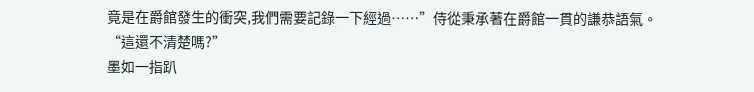竟是在爵館發生的衝突,我們需要記錄一下經過……”侍從秉承著在爵館一貫的謙恭語氣。
“這還不清楚嗎?”
墨如一指趴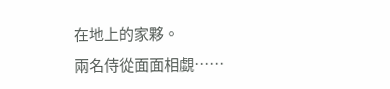在地上的家夥。
兩名侍從面面相覷……